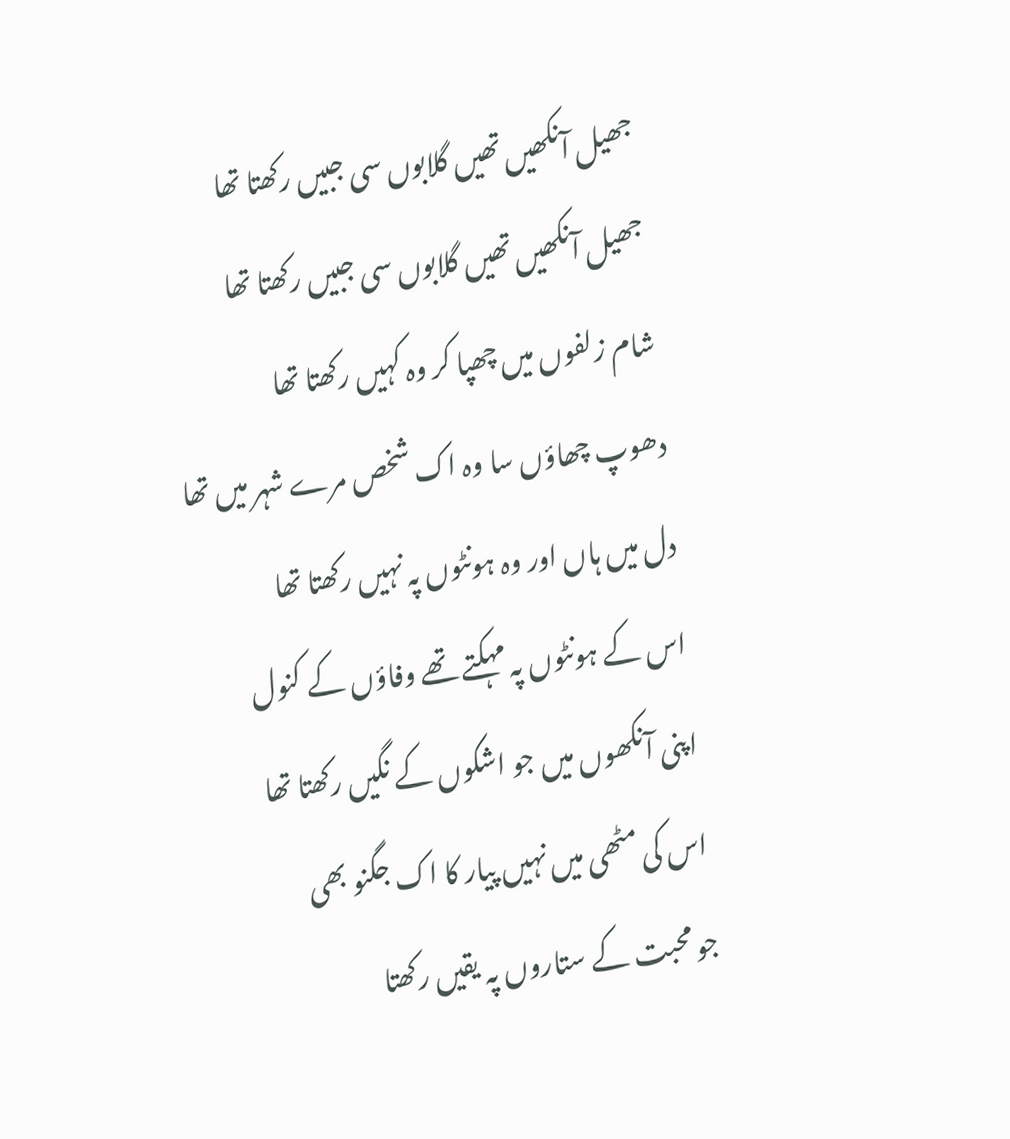جھیل آنکھیں تھیں گلابوں سی جبیں رکھتا تھا
جھیل آنکھیں تھیں گلابوں سی جبیں رکھتا تھا
شام زلفوں میں چھپا کر وہ کہیں رکھتا تھا
دھوپ چھاؤں سا وہ اک شخص مرے شہر میں تھا
دل میں ہاں اور وہ ہونٹوں پہ نہیں رکھتا تھا
اس کے ہونٹوں پہ مہکتے تھے وفاؤں کے کنول
اپنی آنکھوں میں جو اشکوں کے نگیں رکھتا تھا
اس کی مٹھی میں نہیں پیار کا اک جگنو بھی
جو محبت کے ستاروں پہ یقیں رکھتا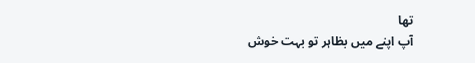تھا
آپ اپنے میں بظاہر تو بہت خوش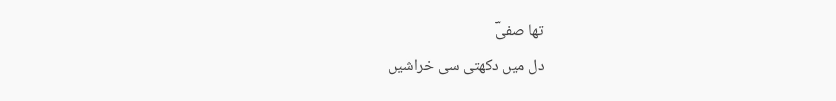تھا صفیؔ
دل میں دکھتی سی خراشیں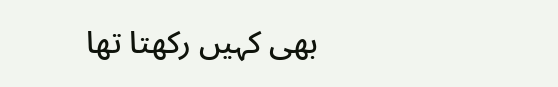بھی کہیں رکھتا تھا